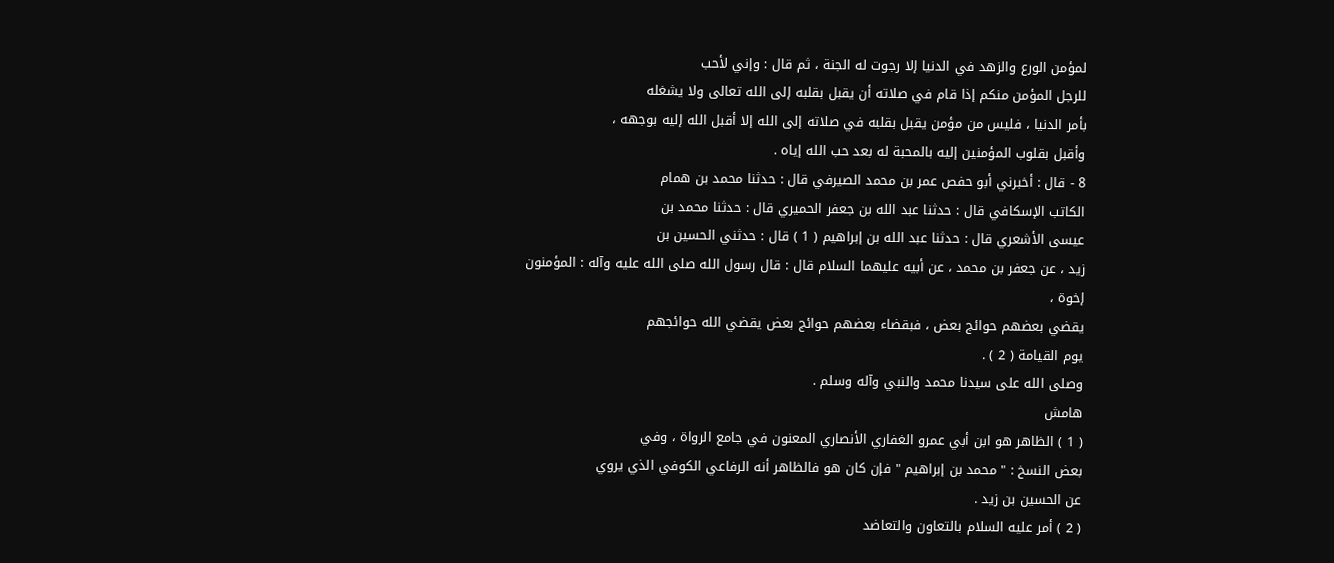لمؤمن الورع والزهد في الدنيا إلا رجوت له الجنة ، ثم قال : وإني لأحب
للرجل المؤمن منكم إذا قام في صلاته أن يقبل بقلبه إلى الله تعالى ولا يشغله
بأمر الدنيا ، فليس من مؤمن يقبل بقلبه في صلاته إلى الله إلا أقبل الله إليه بوجهه ،
وأقبل بقلوب المؤمنين إليه بالمحبة له بعد حب الله إياه .
8 - قال : أخبرني أبو حفص عمر بن محمد الصيرفي قال : حدثنا محمد بن همام
الكاتب الإسكافي قال : حدثنا عبد الله بن جعفر الحميري قال : حدثنا محمد بن
عيسى الأشعري قال : حدثنا عبد الله بن إبراهيم ( 1 ) قال : حدثني الحسين بن
زيد ، عن جعفر بن محمد ، عن أبيه عليهما السلام قال : قال رسول الله صلى الله عليه وآله : المؤمنون إخوة ،
يقضي بعضهم حوائج بعض ، فبقضاء بعضهم حوائج بعض يقضي الله حوائجهم
يوم القيامة ( 2 ) .
وصلى الله على سيدنا محمد والنبي وآله وسلم .
هامش
( 1 ) الظاهر هو ابن أبي عمرو الغفاري الأنصاري المعنون في جامع الرواة ، وفي
بعض النسخ : " محمد بن إبراهيم " فإن كان هو فالظاهر أنه الرفاعي الكوفي الذي يروي
عن الحسين بن زيد .
( 2 ) أمر عليه السلام بالتعاون والتعاضد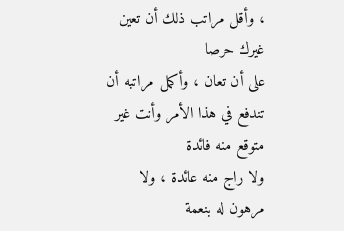، وأقل مراتب ذلك أن تعين غيرك حرصا
على أن تعان ، وأكمل مراتبه أن تندفع في هذا الأمر وأنت غير متوقع منه فائدة
ولا راج منه عائدة ، ولا مرهون له بنعمة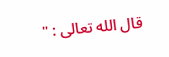قال الله تعالى : "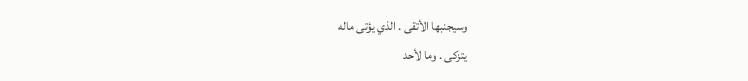وسيجنبها الأتقى . الذي يؤتى ماله
يتزكى . وما لأحد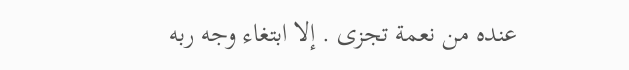عنده من نعمة تجزى . إلا ابتغاء وجه ربه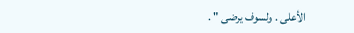الأعلى . ولسوف يرضى " .